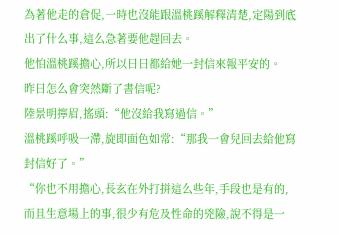為著他走的倉促,一時也沒能跟溫桃蹊解釋清楚,定陽到底出了什么事,這么急著要他趕回去。
他怕溫桃蹊擔心,所以日日都給她一封信來報平安的。
昨日怎么會突然斷了書信呢?
陸景明擰眉,搖頭:“他沒給我寫過信。”
溫桃蹊呼吸一滯,旋即面色如常:“那我一會兒回去給他寫封信好了。”
“你也不用擔心,長玄在外打拼這么些年,手段也是有的,而且生意場上的事,很少有危及性命的兇險,說不得是一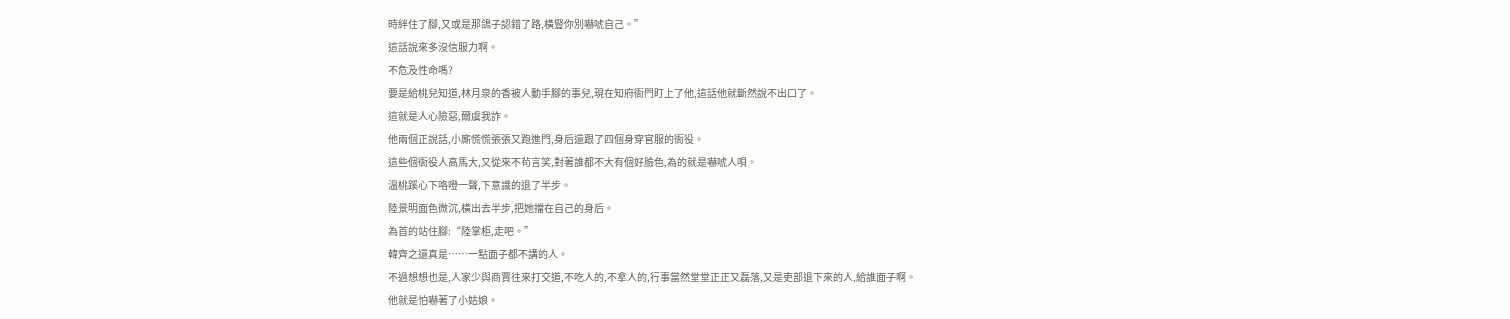時絆住了腳,又或是那鴿子認錯了路,橫豎你別嚇唬自己。”
這話說來多沒信服力啊。
不危及性命嗎?
要是給桃兒知道,林月泉的香被人動手腳的事兒,現在知府衙門盯上了他,這話他就斷然說不出口了。
這就是人心險惡,爾虞我詐。
他兩個正說話,小廝慌慌張張又跑進門,身后還跟了四個身穿官服的衙役。
這些個衙役人高馬大,又從來不茍言笑,對著誰都不大有個好臉色,為的就是嚇唬人唄。
溫桃蹊心下咯噔一聲,下意識的退了半步。
陸景明面色微沉,橫出去半步,把她擋在自己的身后。
為首的站住腳:“陸掌柜,走吧。”
韓齊之還真是……一點面子都不講的人。
不過想想也是,人家少與商賈往來打交道,不吃人的,不拿人的,行事當然堂堂正正又磊落,又是吏部退下來的人,給誰面子啊。
他就是怕嚇著了小姑娘。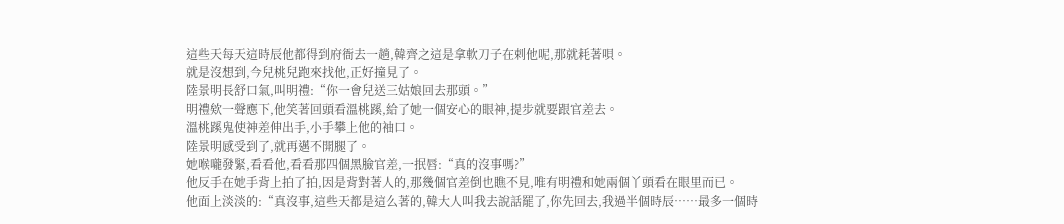這些天每天這時辰他都得到府衙去一趟,韓齊之這是拿軟刀子在剌他呢,那就耗著唄。
就是沒想到,今兒桃兒跑來找他,正好撞見了。
陸景明長舒口氣,叫明禮:“你一會兒送三姑娘回去那頭。”
明禮欸一聲應下,他笑著回頭看溫桃蹊,給了她一個安心的眼神,提步就要跟官差去。
溫桃蹊鬼使神差伸出手,小手攀上他的袖口。
陸景明感受到了,就再邁不開腿了。
她喉嚨發緊,看看他,看看那四個黑臉官差,一抿唇:“真的沒事嗎?”
他反手在她手背上拍了拍,因是背對著人的,那幾個官差倒也瞧不見,唯有明禮和她兩個丫頭看在眼里而已。
他面上淡淡的:“真沒事,這些天都是這么著的,韓大人叫我去說話罷了,你先回去,我過半個時辰……最多一個時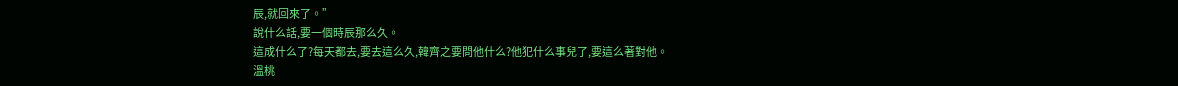辰,就回來了。”
說什么話,要一個時辰那么久。
這成什么了?每天都去,要去這么久,韓齊之要問他什么?他犯什么事兒了,要這么著對他。
溫桃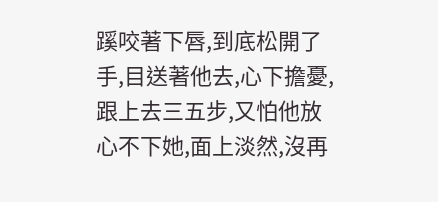蹊咬著下唇,到底松開了手,目送著他去,心下擔憂,跟上去三五步,又怕他放心不下她,面上淡然,沒再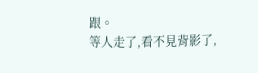跟。
等人走了,看不見背影了,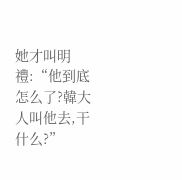她才叫明禮:“他到底怎么了?韓大人叫他去,干什么?”